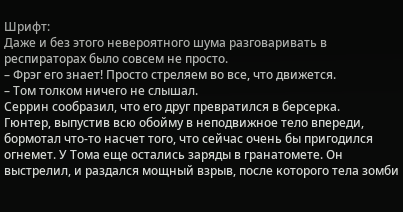Шрифт:
Даже и без этого невероятного шума разговаривать в респираторах было совсем не просто.
– Фрэг его знает! Просто стреляем во все, что движется.
– Том толком ничего не слышал.
Серрин сообразил, что его друг превратился в берсерка.
Гюнтер, выпустив всю обойму в неподвижное тело впереди, бормотал что-то насчет того, что сейчас очень бы пригодился огнемет. У Тома еще остались заряды в гранатомете. Он выстрелил, и раздался мощный взрыв, после которого тела зомби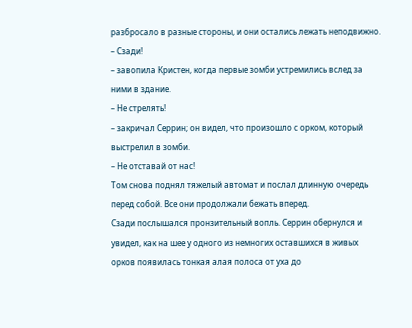разбросало в разные стороны, и они остались лежать неподвижно.
– Сзади!
– завопила Кристен, когда первые зомби устремились вслед за ними в здание.
– Не стрелять!
– закричал Серрин; он видел, что произошло с орком, который выстрелил в зомби.
– Не отставай от нас!
Том снова поднял тяжелый автомат и послал длинную очередь перед собой. Все они продолжали бежать вперед.
Сзади послышался пронзительный вопль. Серрин обернулся и увидел, как на шее у одного из немногих оставшихся в живых орков появилась тонкая алая полоса от уха до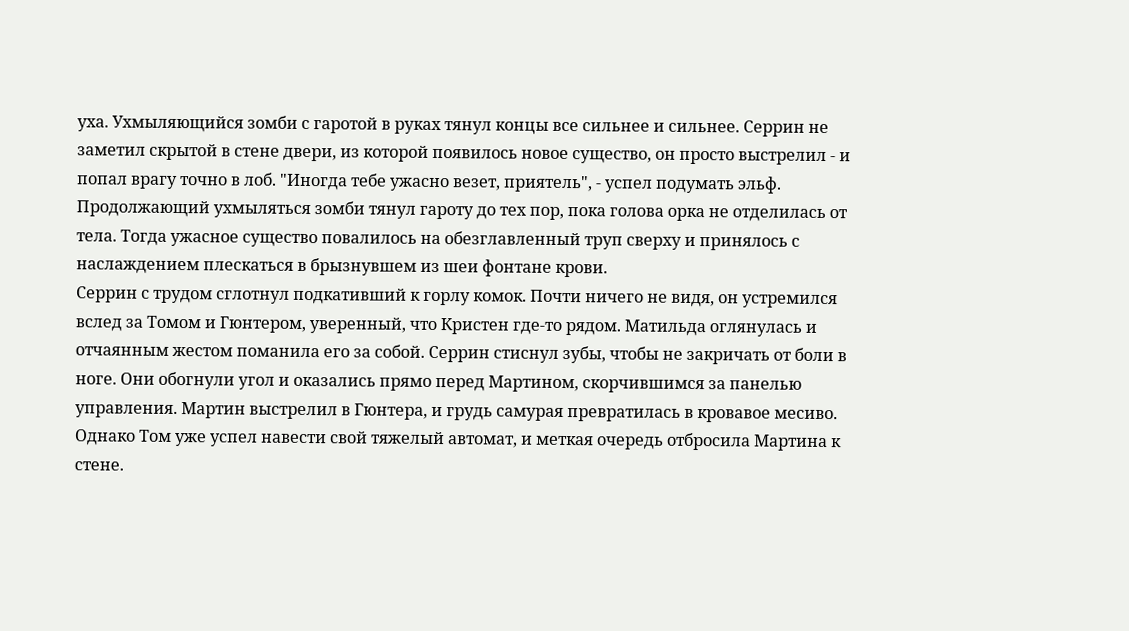уха. Ухмыляющийся зомби с гаротой в руках тянул концы все сильнее и сильнее. Серрин не заметил скрытой в стене двери, из которой появилось новое существо, он просто выстрелил - и попал врагу точно в лоб. "Иногда тебе ужасно везет, приятель", - успел подумать эльф.
Продолжающий ухмыляться зомби тянул гароту до тех пор, пока голова орка не отделилась от тела. Тогда ужасное существо повалилось на обезглавленный труп сверху и принялось с наслаждением плескаться в брызнувшем из шеи фонтане крови.
Серрин с трудом сглотнул подкативший к горлу комок. Почти ничего не видя, он устремился вслед за Томом и Гюнтером, уверенный, что Кристен где-то рядом. Матильда оглянулась и отчаянным жестом поманила его за собой. Серрин стиснул зубы, чтобы не закричать от боли в ноге. Они обогнули угол и оказались прямо перед Мартином, скорчившимся за панелью управления. Мартин выстрелил в Гюнтера, и грудь самурая превратилась в кровавое месиво. Однако Том уже успел навести свой тяжелый автомат, и меткая очередь отбросила Мартина к стене.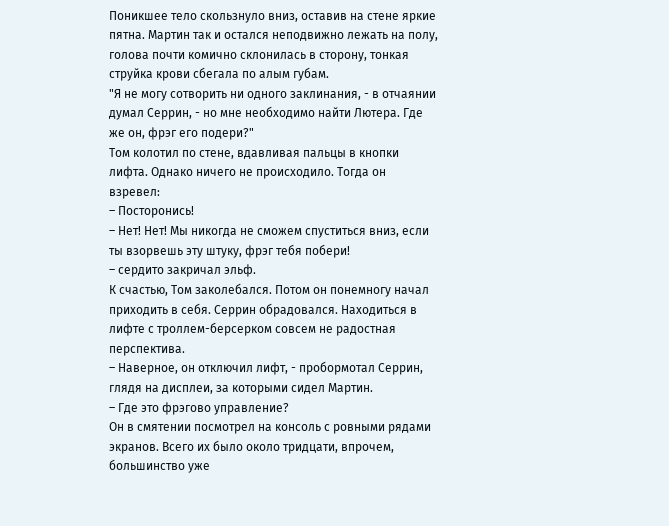Поникшее тело скользнуло вниз, оставив на стене яркие пятна. Мартин так и остался неподвижно лежать на полу, голова почти комично склонилась в сторону, тонкая струйка крови сбегала по алым губам.
"Я не могу сотворить ни одного заклинания, - в отчаянии думал Серрин, - но мне необходимо найти Лютера. Где же он, фрэг его подери?"
Том колотил по стене, вдавливая пальцы в кнопки лифта. Однако ничего не происходило. Тогда он взревел:
– Посторонись!
– Нет! Нет! Мы никогда не сможем спуститься вниз, если ты взорвешь эту штуку, фрэг тебя побери!
– сердито закричал эльф.
К счастью, Том заколебался. Потом он понемногу начал приходить в себя. Серрин обрадовался. Находиться в лифте с троллем-берсерком совсем не радостная перспектива.
– Наверное, он отключил лифт, - пробормотал Серрин, глядя на дисплеи, за которыми сидел Мартин.
– Где это фрэгово управление?
Он в смятении посмотрел на консоль с ровными рядами экранов. Всего их было около тридцати, впрочем, большинство уже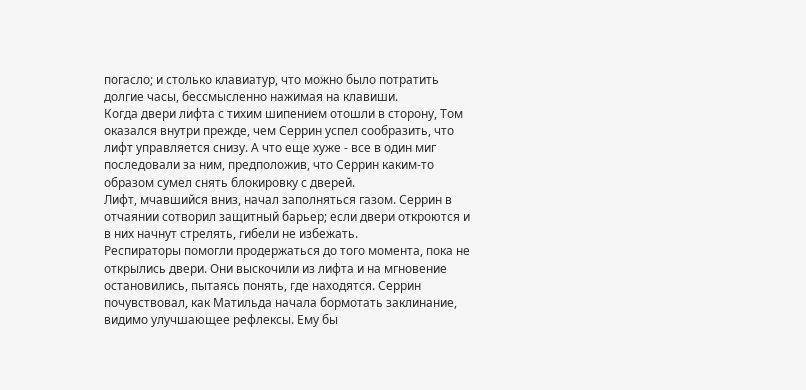погасло; и столько клавиатур, что можно было потратить долгие часы, бессмысленно нажимая на клавиши.
Когда двери лифта с тихим шипением отошли в сторону, Том оказался внутри прежде, чем Серрин успел сообразить, что лифт управляется снизу. А что еще хуже - все в один миг последовали за ним, предположив, что Серрин каким-то образом сумел снять блокировку с дверей.
Лифт, мчавшийся вниз, начал заполняться газом. Серрин в отчаянии сотворил защитный барьер; если двери откроются и в них начнут стрелять, гибели не избежать.
Респираторы помогли продержаться до того момента, пока не открылись двери. Они выскочили из лифта и на мгновение остановились, пытаясь понять, где находятся. Серрин почувствовал, как Матильда начала бормотать заклинание, видимо улучшающее рефлексы. Ему бы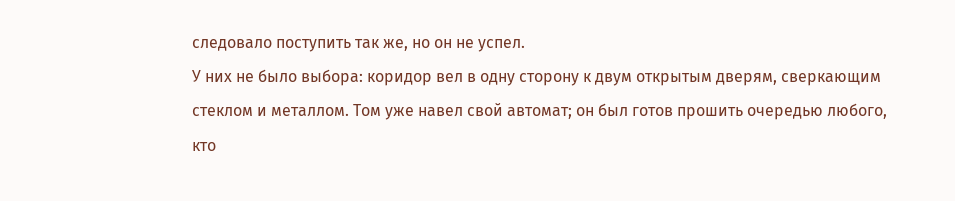следовало поступить так же, но он не успел.
У них не было выбора: коридор вел в одну сторону к двум открытым дверям, сверкающим стеклом и металлом. Том уже навел свой автомат; он был готов прошить очередью любого, кто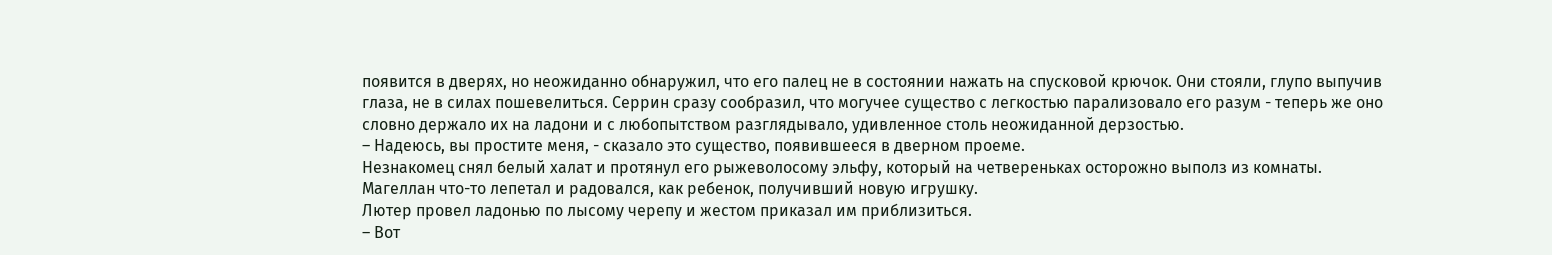появится в дверях, но неожиданно обнаружил, что его палец не в состоянии нажать на спусковой крючок. Они стояли, глупо выпучив глаза, не в силах пошевелиться. Серрин сразу сообразил, что могучее существо с легкостью парализовало его разум - теперь же оно словно держало их на ладони и с любопытством разглядывало, удивленное столь неожиданной дерзостью.
– Надеюсь, вы простите меня, - сказало это существо, появившееся в дверном проеме.
Незнакомец снял белый халат и протянул его рыжеволосому эльфу, который на четвереньках осторожно выполз из комнаты. Магеллан что-то лепетал и радовался, как ребенок, получивший новую игрушку.
Лютер провел ладонью по лысому черепу и жестом приказал им приблизиться.
– Вот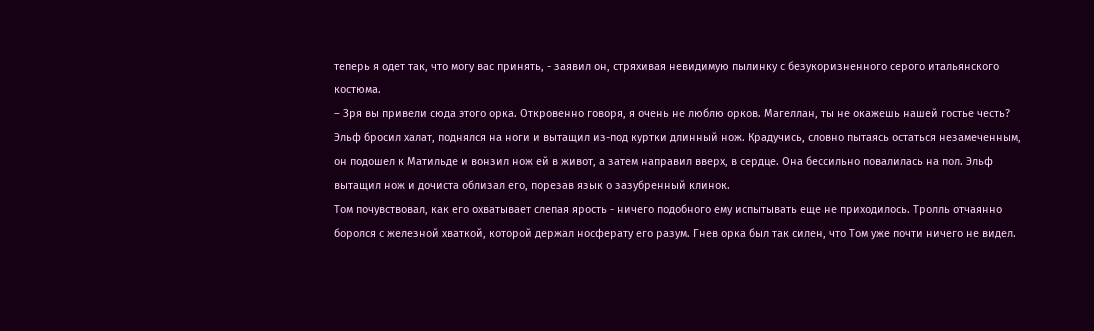теперь я одет так, что могу вас принять, - заявил он, стряхивая невидимую пылинку с безукоризненного серого итальянского костюма.
– Зря вы привели сюда этого орка. Откровенно говоря, я очень не люблю орков. Магеллан, ты не окажешь нашей гостье честь?
Эльф бросил халат, поднялся на ноги и вытащил из-под куртки длинный нож. Крадучись, словно пытаясь остаться незамеченным, он подошел к Матильде и вонзил нож ей в живот, а затем направил вверх, в сердце. Она бессильно повалилась на пол. Эльф вытащил нож и дочиста облизал его, порезав язык о зазубренный клинок.
Том почувствовал, как его охватывает слепая ярость - ничего подобного ему испытывать еще не приходилось. Тролль отчаянно боролся с железной хваткой, которой держал носферату его разум. Гнев орка был так силен, что Том уже почти ничего не видел.